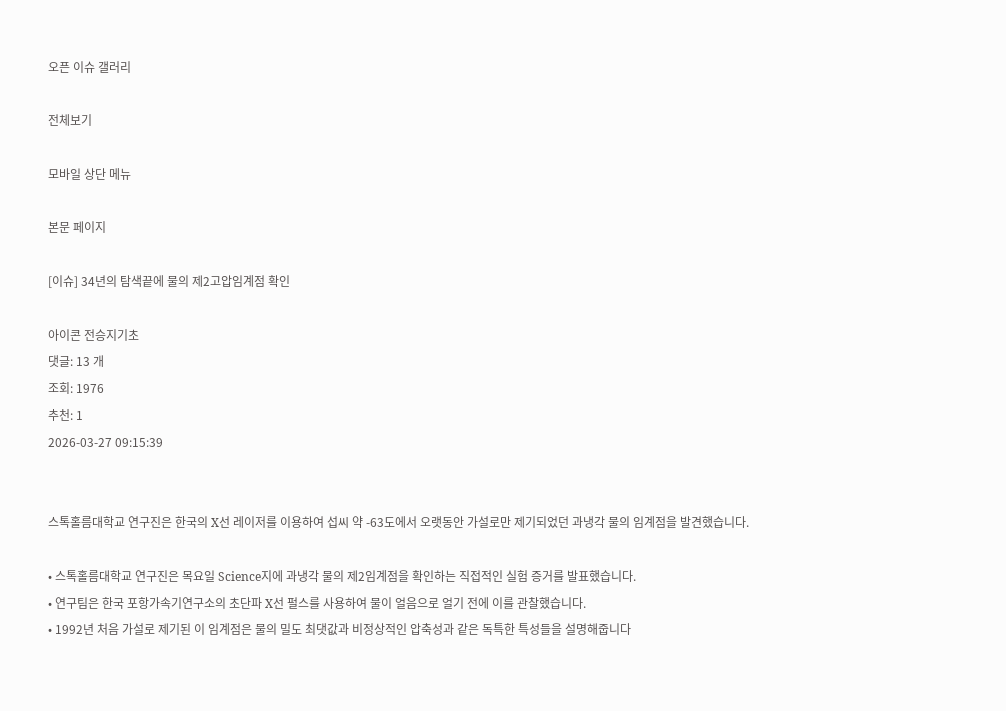오픈 이슈 갤러리

전체보기

모바일 상단 메뉴

본문 페이지

[이슈] 34년의 탐색끝에 물의 제2고압임계점 확인

아이콘 전승지기초
댓글: 13 개
조회: 1976
추천: 1
2026-03-27 09:15:39


스톡홀름대학교 연구진은 한국의 X선 레이저를 이용하여 섭씨 약 -63도에서 오랫동안 가설로만 제기되었던 과냉각 물의 임계점을 발견했습니다.

• 스톡홀름대학교 연구진은 목요일 Science지에 과냉각 물의 제2임계점을 확인하는 직접적인 실험 증거를 발표했습니다.
• 연구팀은 한국 포항가속기연구소의 초단파 X선 펄스를 사용하여 물이 얼음으로 얼기 전에 이를 관찰했습니다.
• 1992년 처음 가설로 제기된 이 임계점은 물의 밀도 최댓값과 비정상적인 압축성과 같은 독특한 특성들을 설명해줍니다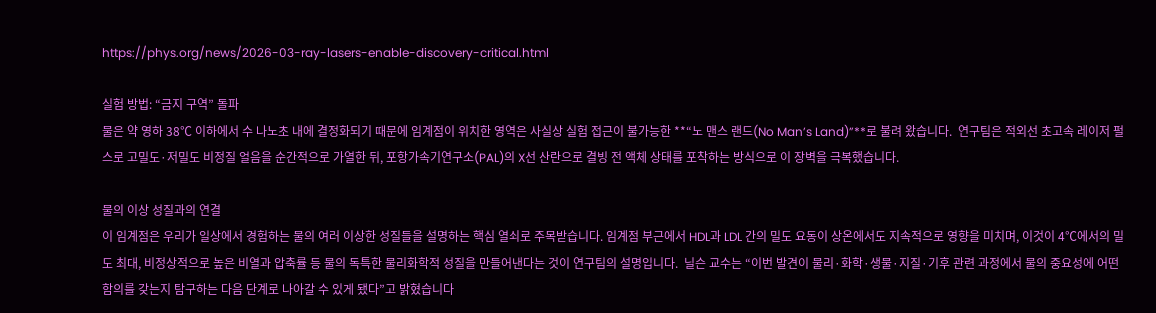https://phys.org/news/2026-03-ray-lasers-enable-discovery-critical.html

실험 방법: “금지 구역” 돌파
물은 약 영하 38℃ 이하에서 수 나노초 내에 결정화되기 때문에 임계점이 위치한 영역은 사실상 실험 접근이 불가능한 **“노 맨스 랜드(No Man’s Land)”**로 불려 왔습니다.  연구팀은 적외선 초고속 레이저 펄스로 고밀도·저밀도 비정질 얼음을 순간적으로 가열한 뒤, 포항가속기연구소(PAL)의 X선 산란으로 결빙 전 액체 상태를 포착하는 방식으로 이 장벽을 극복했습니다.

물의 이상 성질과의 연결
이 임계점은 우리가 일상에서 경험하는 물의 여러 이상한 성질들을 설명하는 핵심 열쇠로 주목받습니다. 임계점 부근에서 HDL과 LDL 간의 밀도 요동이 상온에서도 지속적으로 영향을 미치며, 이것이 4℃에서의 밀도 최대, 비정상적으로 높은 비열과 압축률 등 물의 독특한 물리화학적 성질을 만들어낸다는 것이 연구팀의 설명입니다.  닐슨 교수는 “이번 발견이 물리·화학·생물·지질·기후 관련 과정에서 물의 중요성에 어떤 함의를 갖는지 탐구하는 다음 단계로 나아갈 수 있게 됐다”고 밝혔습니다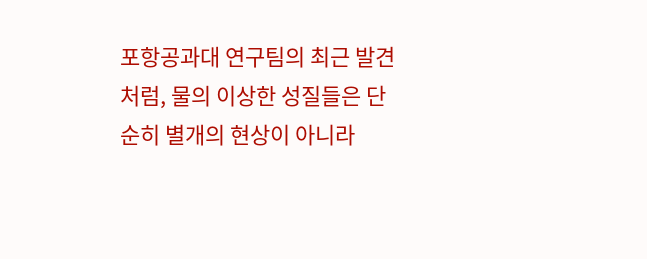포항공과대 연구팀의 최근 발견처럼, 물의 이상한 성질들은 단순히 별개의 현상이 아니라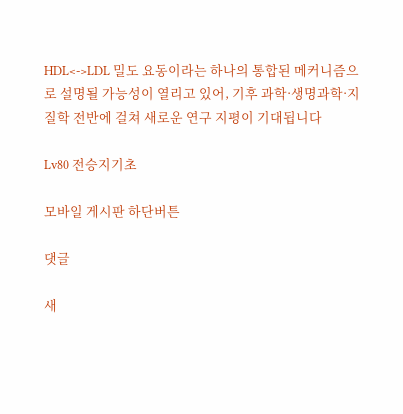HDL<->LDL 밀도 요동이라는 하나의 통합된 메커니즘으로 설명될 가능성이 열리고 있어, 기후 과학·생명과학·지질학 전반에 걸쳐 새로운 연구 지평이 기대됩니다

Lv80 전승지기초

모바일 게시판 하단버튼

댓글

새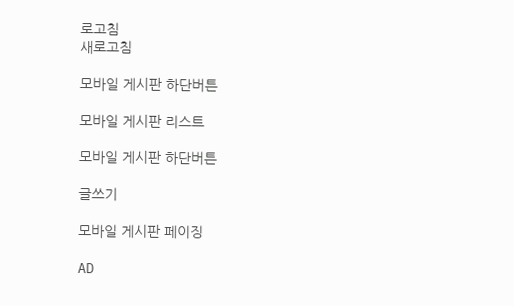로고침
새로고침

모바일 게시판 하단버튼

모바일 게시판 리스트

모바일 게시판 하단버튼

글쓰기

모바일 게시판 페이징

AD